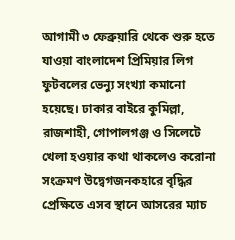আগামী ৩ ফেব্রুয়ারি থেকে শুরু হতে যাওয়া বাংলাদেশ প্রিমিয়ার লিগ ফুটবলের ভেন্যু সংখ্যা কমানো হয়েছে। ঢাকার বাইরে কুমিল্লা, রাজশাহী, গোপালগঞ্জ ও সিলেটে খেলা হওয়ার কথা থাকলেও করোনা সংক্রমণ উদ্বেগজনকহারে বৃদ্ধির প্রেক্ষিতে এসব স্থানে আসরের ম্যাচ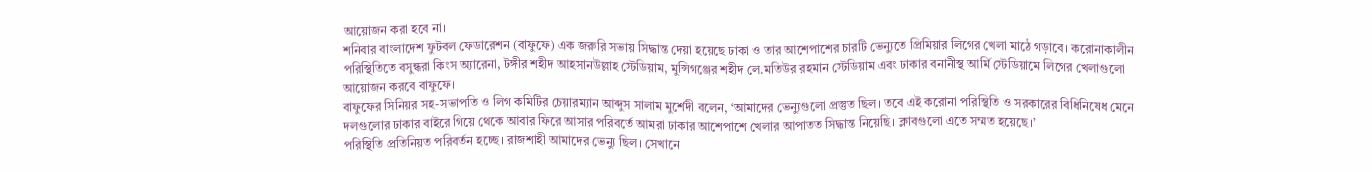আয়োজন করা হবে না।
শনিবার বাংলাদেশ ফুটবল ফেডারেশন (বাফুফে) এক জরুরি সভায় সিদ্ধান্ত দেয়া হয়েছে ঢাকা ও তার আশেপাশের চারটি ভেন্যুতে প্রিমিয়ার লিগের খেলা মাঠে গড়াবে। করোনাকালীন পরিস্থিতিতে বসুন্ধরা কিংস অ্যারেনা, টঙ্গীর শহীদ আহসানউল্লাহ স্টেডিয়াম, মুন্সিগঞ্জের শহীদ লে.মতিউর রহমান স্টেডিয়াম এবং ঢাকার বনানীস্থ আর্মি স্টেডিয়ামে লিগের খেলাগুলো আয়োজন করবে বাফুফে।
বাফুফের সিনিয়র সহ-সভাপতি ও লিগ কমিটির চেয়ারম্যান আব্দুস সালাম মুর্শেদী বলেন, ‘আমাদের ভেন্যুগুলো প্রস্তুত ছিল। তবে এই করোনা পরিস্থিতি ও সরকারের বিধিনিষেধ মেনে দলগুলোর ঢাকার বাইরে গিয়ে থেকে আবার ফিরে আসার পরিবর্তে আমরা ঢাকার আশেপাশে খেলার আপাতত সিদ্ধান্ত নিয়েছি। ক্লাবগুলো এতে সম্মত হয়েছে।’
পরিস্থিতি প্রতিনিয়ত পরিবর্তন হচ্ছে। রাজশাহী আমাদের ভেন্যু ছিল। সেখানে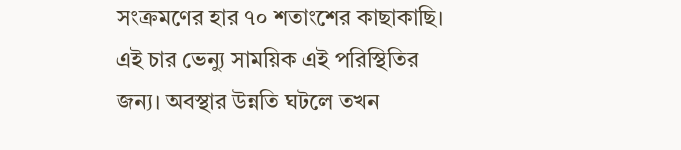সংক্রমণের হার ৭০ শতাংশের কাছাকাছি। এই চার ভেন্যু সাময়িক এই পরিস্থিতির জন্য। অবস্থার উন্নতি ঘটলে তখন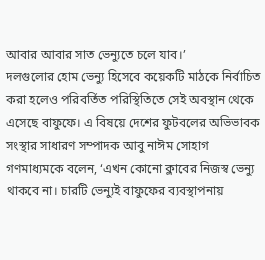আবার আবার সাত ভেন্যুতে চলে যাব।’
দলগুলোর হোম ভেন্যু হিসেবে কয়েকটি মাঠকে নির্বাচিত করা হলেও পরিবর্তিত পরিস্থিতিতে সেই অবস্থান থেকে এসেছে বাফুফে। এ বিষয়ে দেশের ফুটবলের অভিভাবক সংস্থার সাধারণ সম্পাদক আবু নাঈম সোহাগ গণমাধ্যমকে বলেন, ‘এখন কোনো ক্লাবের নিজস্ব ভেন্যু থাকবে না। চারটি ভেন্যুই বাফুফের ব্যবস্থাপনায়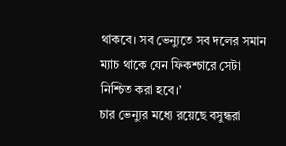থাকবে। সব ভেন্যুতে সব দলের সমান ম্যাচ থাকে যেন ফিকশ্চারে সেটা নিশ্চিত করা হবে।’
চার ভেন্যুর মধ্যে রয়েছে বসুন্ধরা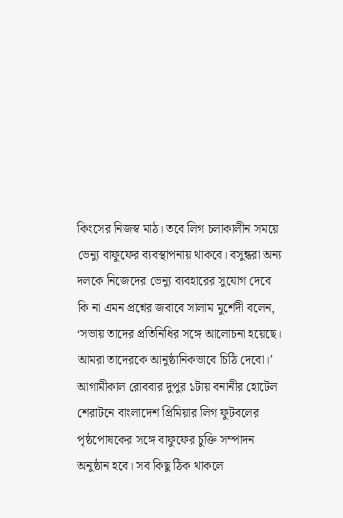কিংসের নিজস্ব মাঠ। তবে লিগ চলাকালীন সময়ে ভেন্যু বাফুফের ব্যবস্থাপনায় থাকবে। বসুন্ধরা অন্য দলকে নিজেদের ভেন্যু ব্যবহারের সুযোগ দেবে কি না এমন প্রশ্নের জবাবে সালাম মুর্শেদী বলেন, ‘সভায় তাদের প্রতিনিধির সঙ্গে আলোচনা হয়েছে। আমরা তাদেরকে আনুষ্ঠানিকভাবে চিঠি দেবো।’
আগামীকাল রোববার দুপুর ১টায় বনানীর হোটেল শেরাটনে বাংলাদেশ প্রিমিয়ার লিগ ফুটবলের পৃষ্ঠপোষকের সঙ্গে বাফুফের চুক্তি সম্পাদন অনুষ্ঠান হবে। সব কিছু ঠিক থাকলে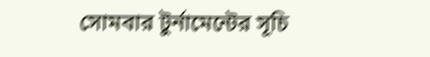সোমবার টুর্নামেন্টের সূচি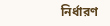নির্ধারণ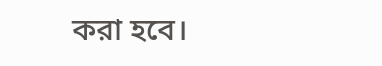করা হবে।